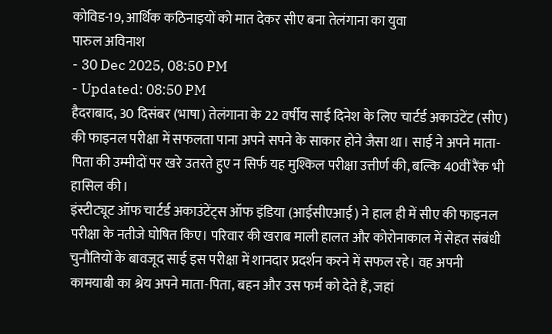कोविड-19, आर्थिक कठिनाइयों को मात देकर सीए बना तेलंगाना का युवा
पारुल अविनाश
- 30 Dec 2025, 08:50 PM
- Updated: 08:50 PM
हैदराबाद, 30 दिसंबर (भाषा) तेलंगाना के 22 वर्षीय साई दिनेश के लिए चार्टर्ड अकाउंटेंट (सीए) की फाइनल परीक्षा में सफलता पाना अपने सपने के साकार होने जैसा था। साई ने अपने माता-पिता की उम्मीदों पर खरे उतरते हुए न सिर्फ यह मुश्किल परीक्षा उत्तीर्ण की, बल्कि 40वीं रैंक भी हासिल की।
इंस्टीट्यूट ऑफ चार्टर्ड अकाउंटेंट्स ऑफ इंडिया (आईसीएआई) ने हाल ही में सीए की फाइनल परीक्षा के नतीजे घोषित किए। परिवार की खराब माली हालत और कोरोनाकाल में सेहत संबंधी चुनौतियों के बावजूद साई इस परीक्षा में शानदार प्रदर्शन करने में सफल रहे। वह अपनी कामयाबी का श्रेय अपने माता-पिता, बहन और उस फर्म को देते हैं, जहां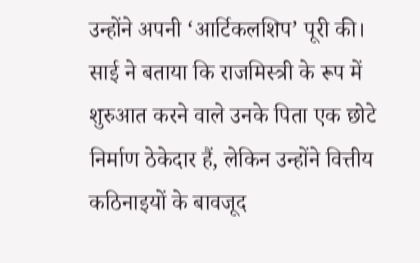उन्होंने अपनी ‘आर्टिकलशिप’ पूरी की।
साई ने बताया कि राजमिस्त्री के रूप में शुरुआत करने वाले उनके पिता एक छोटे निर्माण ठेकेदार हैं, लेकिन उन्होंने वित्तीय कठिनाइयों के बावजूद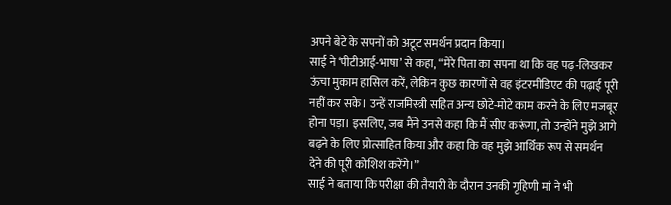अपने बेटे के सपनों को अटूट समर्थन प्रदान किया।
साई ने ‘पीटीआई-भाषा’ से कहा, “मेरे पिता का सपना था कि वह पढ़-लिखकर ऊंचा मुकाम हासिल करें, लेकिन कुछ कारणों से वह इंटरमीडिएट की पढ़ाई पूरी नहीं कर सके। उन्हें राजमिस्त्री सहित अन्य छोटे-मोटे काम करने के लिए मजबूर होना पड़ा। इसलिए, जब मैंने उनसे कहा कि मैं सीए करूंगा, तो उन्होंने मुझे आगे बढ़ने के लिए प्रोत्साहित किया और कहा कि वह मुझे आर्थिक रूप से समर्थन देने की पूरी कोशिश करेंगे।”
साई ने बताया कि परीक्षा की तैयारी के दौरान उनकी गृहिणी मां ने भी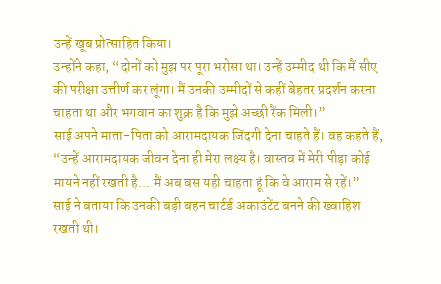उन्हें खूब प्रोत्साहित किया।
उन्होंने कहा, “दोनों को मुझ पर पूरा भरोसा था। उन्हें उम्मीद थी कि मैं सीए की परीक्षा उत्तीर्ण कर लूंगा। मैं उनकी उम्मीदों से कहीं बेहतर प्रदर्शन करना चाहता था और भगवान का शुक्र है कि मुझे अच्छी रैंक मिली।”
साई अपने माता-पिता को आरामदायक जिंदगी देना चाहते हैं। वह कहते हैं, “उन्हें आरामदायक जीवन देना ही मेरा लक्ष्य है। वास्तव में मेरी पीड़ा कोई मायने नहीं रखती है... मैं अब बस यही चाहता हूं कि वे आराम से रहें।”
साई ने बताया कि उनकी बड़ी बहन चार्टर्ड अकाउंटेंट बनने की ख्वाहिश रखती थी।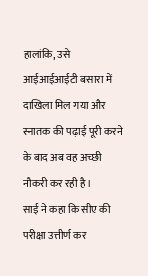हालांकि, उसे आईआईआईटी बसारा में दाखिला मिल गया और स्नातक की पढ़ाई पूरी करने के बाद अब वह अच्छी नौकरी कर रही है।
साई ने कहा कि सीए की परीक्षा उत्तीर्ण कर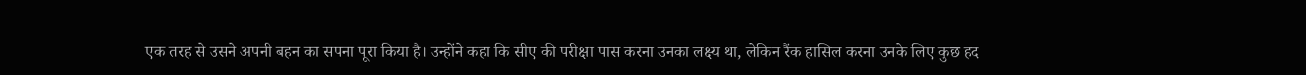एक तरह से उसने अपनी बहन का सपना पूरा किया है। उन्होंने कहा कि सीए की परीक्षा पास करना उनका लक्ष्य था, लेकिन रैंक हासिल करना उनके लिए कुछ हद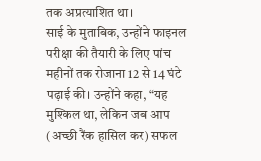तक अप्रत्याशित था।
साई के मुताबिक, उन्होंने फाइनल परीक्षा की तैयारी के लिए पांच महीनों तक रोजाना 12 से 14 घंटे पढ़ाई की। उन्होंने कहा, “यह मुश्किल था, लेकिन जब आप (अच्छी रैंक हासिल कर) सफल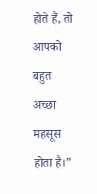होते हैं, तो आपको बहुत अच्छा महसूस होता है।”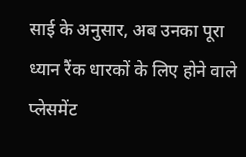साई के अनुसार, अब उनका पूरा ध्यान रैंक धारकों के लिए होने वाले प्लेसमेंट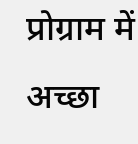प्रोग्राम में अच्छा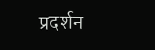प्रदर्शन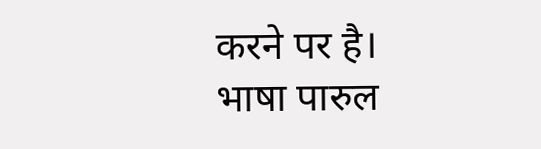करने पर है।
भाषा पारुल